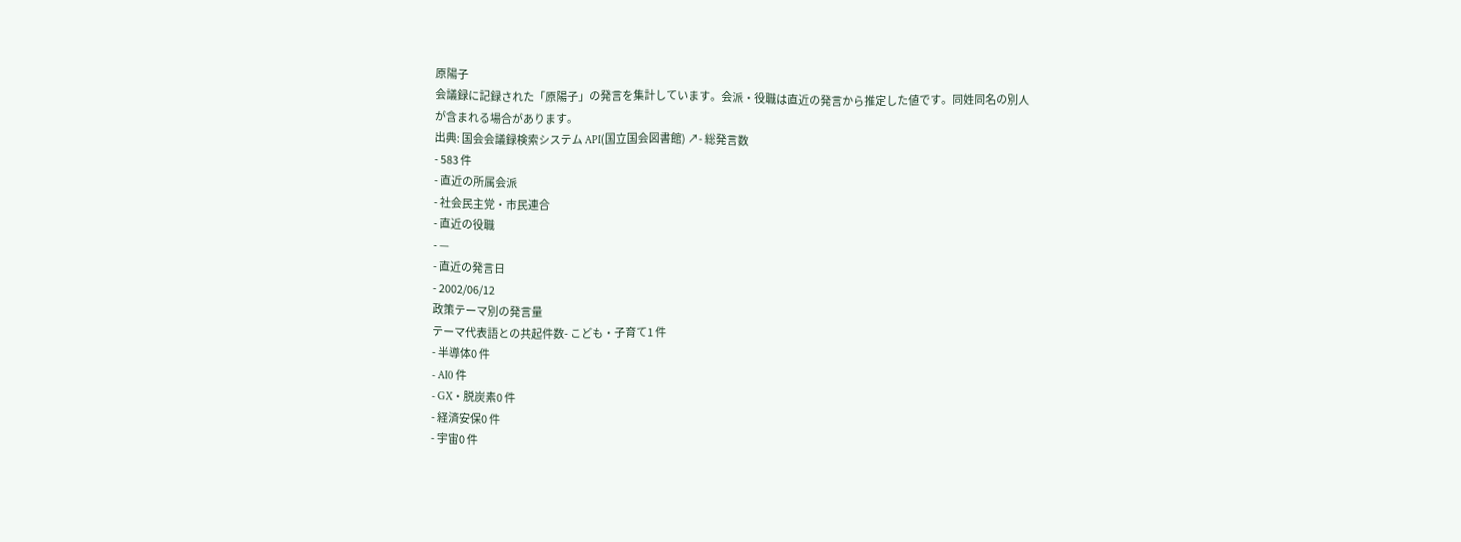原陽子
会議録に記録された「原陽子」の発言を集計しています。会派・役職は直近の発言から推定した値です。同姓同名の別人が含まれる場合があります。
出典: 国会会議録検索システム API(国立国会図書館) ↗- 総発言数
- 583 件
- 直近の所属会派
- 社会民主党・市民連合
- 直近の役職
- —
- 直近の発言日
- 2002/06/12
政策テーマ別の発言量
テーマ代表語との共起件数- こども・子育て1 件
- 半導体0 件
- AI0 件
- GX・脱炭素0 件
- 経済安保0 件
- 宇宙0 件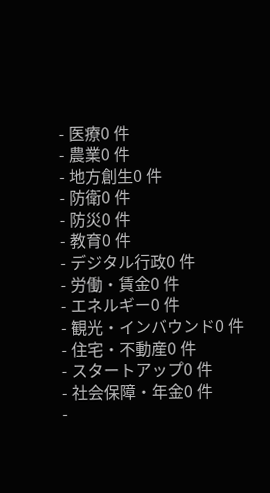- 医療0 件
- 農業0 件
- 地方創生0 件
- 防衛0 件
- 防災0 件
- 教育0 件
- デジタル行政0 件
- 労働・賃金0 件
- エネルギー0 件
- 観光・インバウンド0 件
- 住宅・不動産0 件
- スタートアップ0 件
- 社会保障・年金0 件
-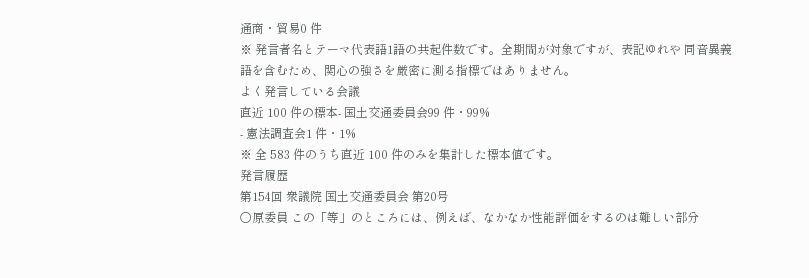通商・貿易0 件
※ 発言者名とテーマ代表語1語の共起件数です。全期間が対象ですが、表記ゆれや 同音異義語を含むため、関心の強さを厳密に測る指標ではありません。
よく発言している会議
直近 100 件の標本- 国土交通委員会99 件・99%
- 憲法調査会1 件・1%
※ 全 583 件のうち直近 100 件のみを集計した標本値です。
発言履歴
第154回 衆議院 国土交通委員会 第20号
○原委員 この「等」のところには、例えば、なかなか性能評価をするのは難しい部分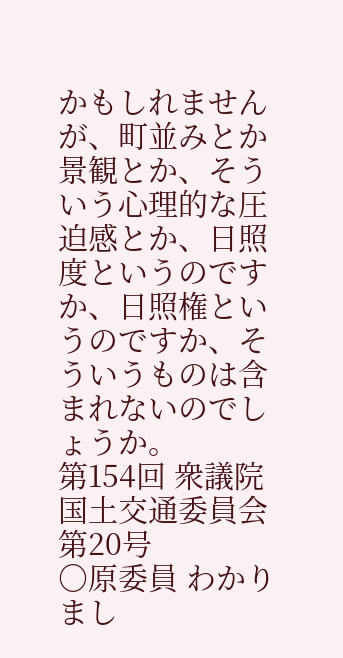かもしれませんが、町並みとか景観とか、そういう心理的な圧迫感とか、日照度というのですか、日照権というのですか、そういうものは含まれないのでしょうか。
第154回 衆議院 国土交通委員会 第20号
○原委員 わかりまし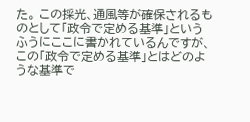た。 この採光、通風等が確保されるものとして「政令で定める基準」というふうにここに書かれているんですが、この「政令で定める基準」とはどのような基準で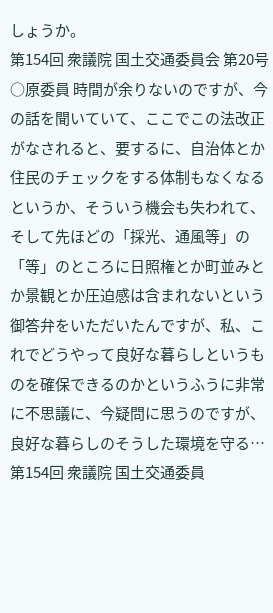しょうか。
第154回 衆議院 国土交通委員会 第20号
○原委員 時間が余りないのですが、今の話を聞いていて、ここでこの法改正がなされると、要するに、自治体とか住民のチェックをする体制もなくなるというか、そういう機会も失われて、そして先ほどの「採光、通風等」の「等」のところに日照権とか町並みとか景観とか圧迫感は含まれないという御答弁をいただいたんですが、私、これでどうやって良好な暮らしというものを確保できるのかというふうに非常に不思議に、今疑問に思うのですが、良好な暮らしのそうした環境を守る…
第154回 衆議院 国土交通委員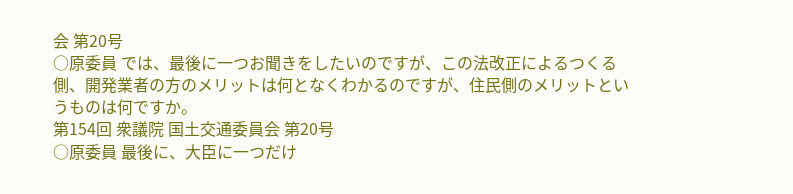会 第20号
○原委員 では、最後に一つお聞きをしたいのですが、この法改正によるつくる側、開発業者の方のメリットは何となくわかるのですが、住民側のメリットというものは何ですか。
第154回 衆議院 国土交通委員会 第20号
○原委員 最後に、大臣に一つだけ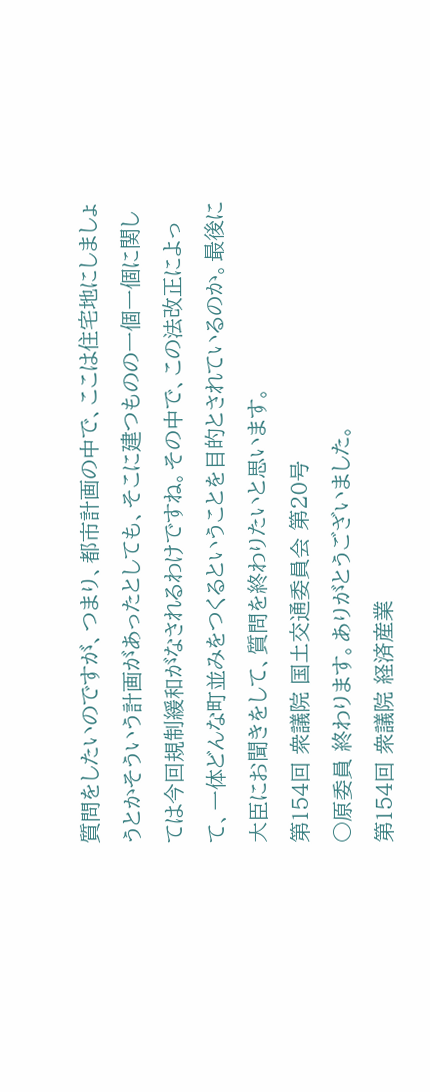質問をしたいのですが、つまり、都市計画の中で、ここは住宅地にしましょうとかそういう計画があったとしても、そこに建つものの一個一個に関しては今回規制緩和がなされるわけですね。その中で、この法改正によって、一体どんな町並みをつくるということを目的とされているのか。最後に大臣にお聞きをして、質問を終わりたいと思います。
第154回 衆議院 国土交通委員会 第20号
○原委員 終わります。ありがとうございました。
第154回 衆議院 経済産業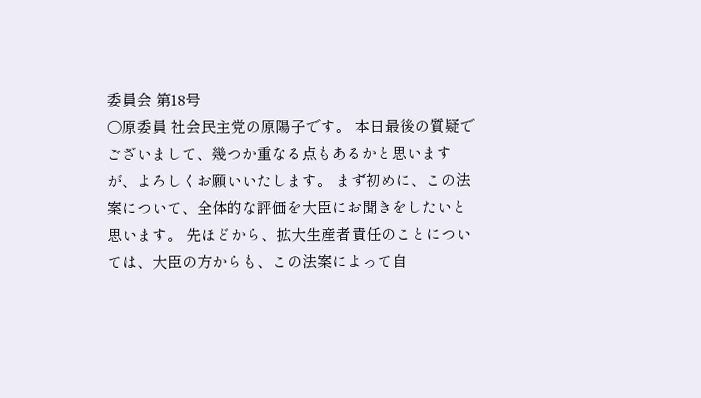委員会 第18号
○原委員 社会民主党の原陽子です。 本日最後の質疑でございまして、幾つか重なる点もあるかと思いますが、よろしくお願いいたします。 まず初めに、この法案について、全体的な評価を大臣にお聞きをしたいと思います。 先ほどから、拡大生産者責任のことについては、大臣の方からも、この法案によって自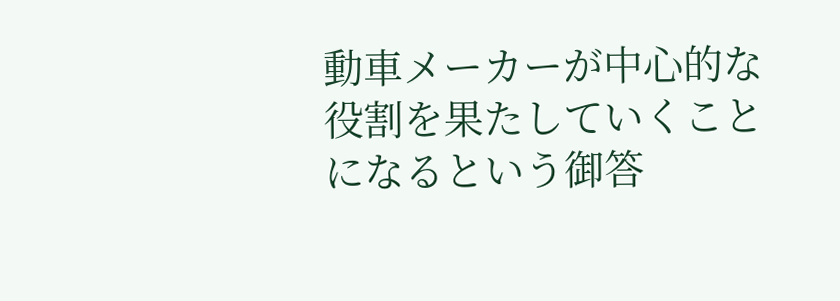動車メーカーが中心的な役割を果たしていくことになるという御答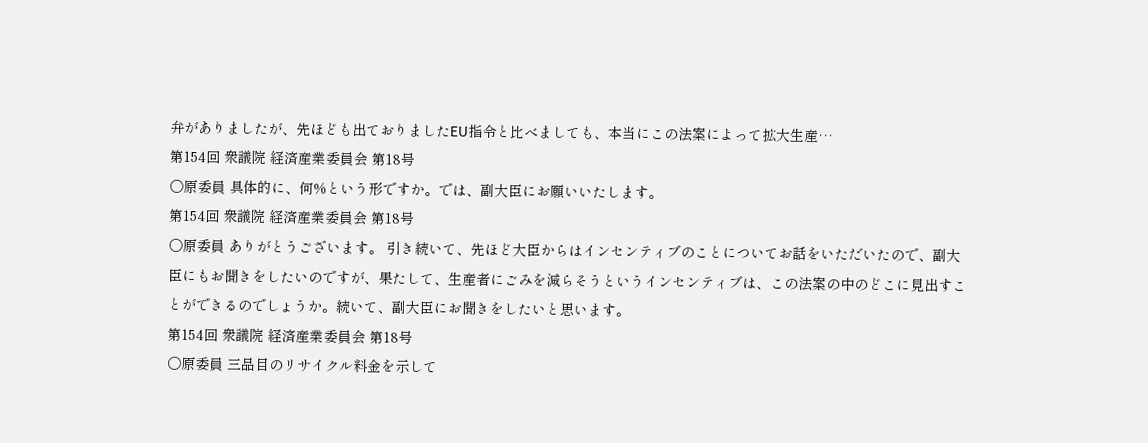弁がありましたが、先ほども出ておりましたEU指令と比べましても、本当にこの法案によって拡大生産…
第154回 衆議院 経済産業委員会 第18号
○原委員 具体的に、何%という形ですか。では、副大臣にお願いいたします。
第154回 衆議院 経済産業委員会 第18号
○原委員 ありがとうございます。 引き続いて、先ほど大臣からはインセンティブのことについてお話をいただいたので、副大臣にもお聞きをしたいのですが、果たして、生産者にごみを減らそうというインセンティブは、この法案の中のどこに見出すことができるのでしょうか。続いて、副大臣にお聞きをしたいと思います。
第154回 衆議院 経済産業委員会 第18号
○原委員 三品目のリサイクル料金を示して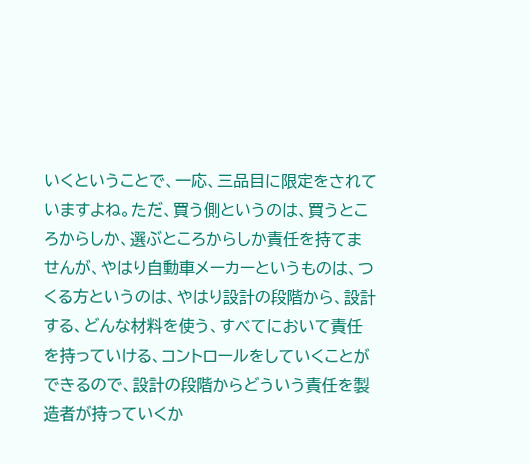いくということで、一応、三品目に限定をされていますよね。ただ、買う側というのは、買うところからしか、選ぶところからしか責任を持てませんが、やはり自動車メーカーというものは、つくる方というのは、やはり設計の段階から、設計する、どんな材料を使う、すべてにおいて責任を持っていける、コントロールをしていくことができるので、設計の段階からどういう責任を製造者が持っていくか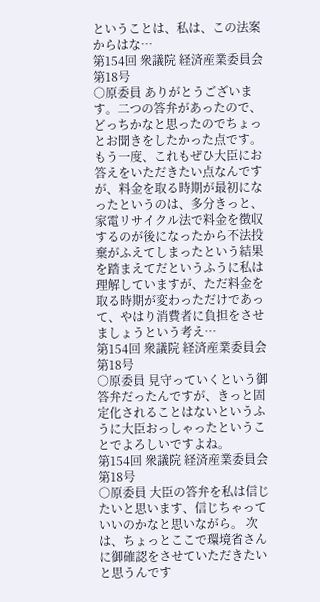ということは、私は、この法案からはな…
第154回 衆議院 経済産業委員会 第18号
○原委員 ありがとうございます。二つの答弁があったので、どっちかなと思ったのでちょっとお聞きをしたかった点です。 もう一度、これもぜひ大臣にお答えをいただきたい点なんですが、料金を取る時期が最初になったというのは、多分きっと、家電リサイクル法で料金を徴収するのが後になったから不法投棄がふえてしまったという結果を踏まえてだというふうに私は理解していますが、ただ料金を取る時期が変わっただけであって、やはり消費者に負担をさせましょうという考え…
第154回 衆議院 経済産業委員会 第18号
○原委員 見守っていくという御答弁だったんですが、きっと固定化されることはないというふうに大臣おっしゃったということでよろしいですよね。
第154回 衆議院 経済産業委員会 第18号
○原委員 大臣の答弁を私は信じたいと思います、信じちゃっていいのかなと思いながら。 次は、ちょっとここで環境省さんに御確認をさせていただきたいと思うんです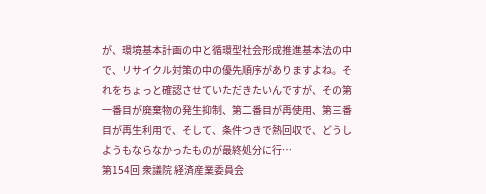が、環境基本計画の中と循環型社会形成推進基本法の中で、リサイクル対策の中の優先順序がありますよね。それをちょっと確認させていただきたいんですが、その第一番目が廃棄物の発生抑制、第二番目が再使用、第三番目が再生利用で、そして、条件つきで熱回収で、どうしようもならなかったものが最終処分に行…
第154回 衆議院 経済産業委員会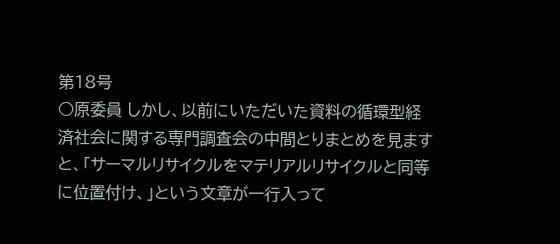第18号
○原委員 しかし、以前にいただいた資料の循環型経済社会に関する専門調査会の中間とりまとめを見ますと、「サーマルリサイクルをマテリアルリサイクルと同等に位置付け、」という文章が一行入って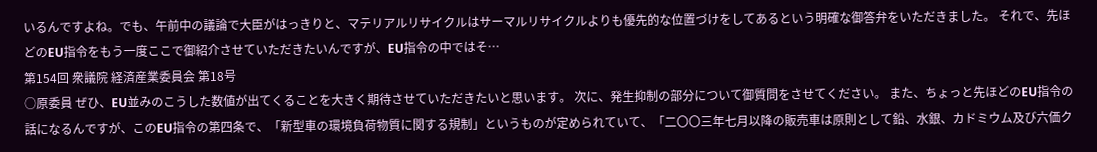いるんですよね。でも、午前中の議論で大臣がはっきりと、マテリアルリサイクルはサーマルリサイクルよりも優先的な位置づけをしてあるという明確な御答弁をいただきました。 それで、先ほどのEU指令をもう一度ここで御紹介させていただきたいんですが、EU指令の中ではそ…
第154回 衆議院 経済産業委員会 第18号
○原委員 ぜひ、EU並みのこうした数値が出てくることを大きく期待させていただきたいと思います。 次に、発生抑制の部分について御質問をさせてください。 また、ちょっと先ほどのEU指令の話になるんですが、このEU指令の第四条で、「新型車の環境負荷物質に関する規制」というものが定められていて、「二〇〇三年七月以降の販売車は原則として鉛、水銀、カドミウム及び六価ク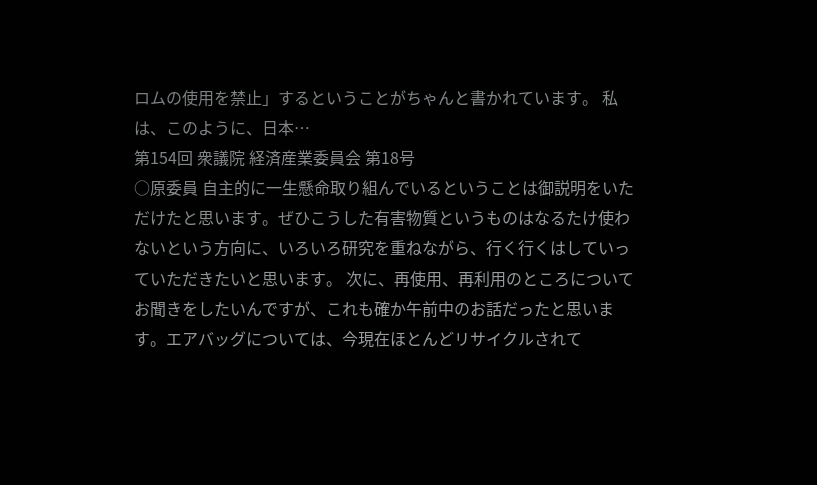ロムの使用を禁止」するということがちゃんと書かれています。 私は、このように、日本…
第154回 衆議院 経済産業委員会 第18号
○原委員 自主的に一生懸命取り組んでいるということは御説明をいただけたと思います。ぜひこうした有害物質というものはなるたけ使わないという方向に、いろいろ研究を重ねながら、行く行くはしていっていただきたいと思います。 次に、再使用、再利用のところについてお聞きをしたいんですが、これも確か午前中のお話だったと思います。エアバッグについては、今現在ほとんどリサイクルされて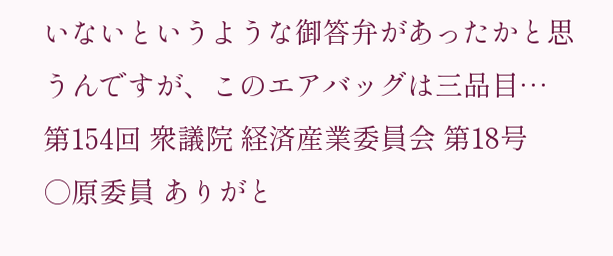いないというような御答弁があったかと思うんですが、このエアバッグは三品目…
第154回 衆議院 経済産業委員会 第18号
○原委員 ありがと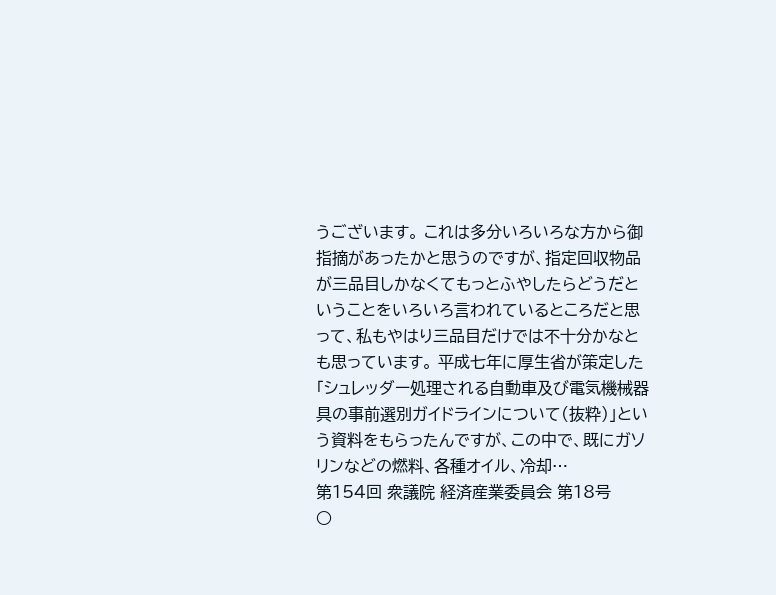うございます。 これは多分いろいろな方から御指摘があったかと思うのですが、指定回収物品が三品目しかなくてもっとふやしたらどうだということをいろいろ言われているところだと思って、私もやはり三品目だけでは不十分かなとも思っています。 平成七年に厚生省が策定した「シュレッダー処理される自動車及び電気機械器具の事前選別ガイドラインについて(抜粋)」という資料をもらったんですが、この中で、既にガソリンなどの燃料、各種オイル、冷却…
第154回 衆議院 経済産業委員会 第18号
○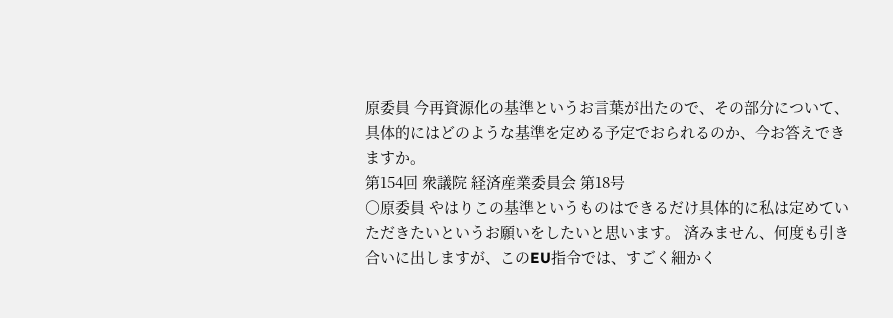原委員 今再資源化の基準というお言葉が出たので、その部分について、具体的にはどのような基準を定める予定でおられるのか、今お答えできますか。
第154回 衆議院 経済産業委員会 第18号
○原委員 やはりこの基準というものはできるだけ具体的に私は定めていただきたいというお願いをしたいと思います。 済みません、何度も引き合いに出しますが、このEU指令では、すごく細かく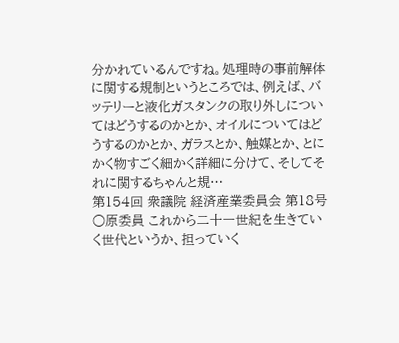分かれているんですね。処理時の事前解体に関する規制というところでは、例えば、バッテリーと液化ガスタンクの取り外しについてはどうするのかとか、オイルについてはどうするのかとか、ガラスとか、触媒とか、とにかく物すごく細かく詳細に分けて、そしてそれに関するちゃんと規…
第154回 衆議院 経済産業委員会 第18号
○原委員 これから二十一世紀を生きていく世代というか、担っていく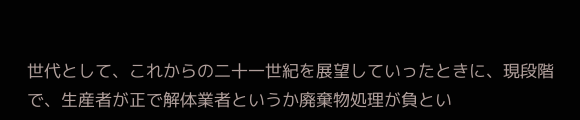世代として、これからの二十一世紀を展望していったときに、現段階で、生産者が正で解体業者というか廃棄物処理が負とい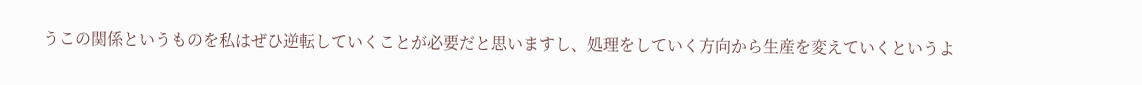うこの関係というものを私はぜひ逆転していくことが必要だと思いますし、処理をしていく方向から生産を変えていくというよ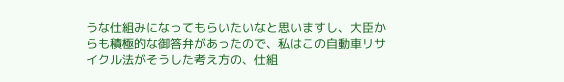うな仕組みになってもらいたいなと思いますし、大臣からも積極的な御答弁があったので、私はこの自動車リサイクル法がそうした考え方の、仕組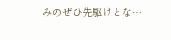みのぜひ先駆けとな…